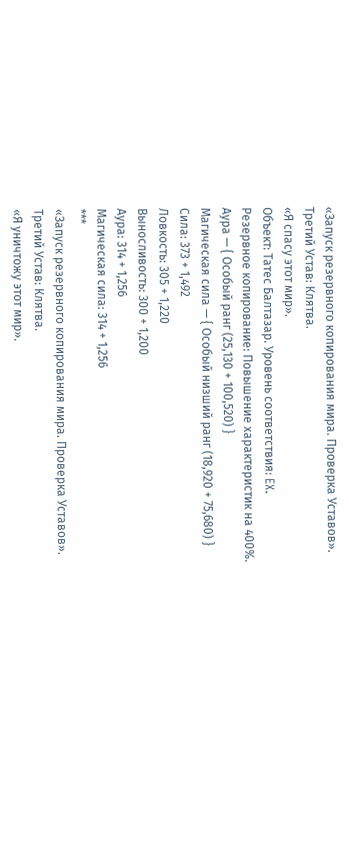«Запуск резервного копирования мира. Проверка Уставов».
Третий Устав: Клятва.
«Я спасу этот мир».
Объект: Татес Балтазар. Уровень соответствия: EX.
Резервное копирование: Повышение характеристик на 400%.
Аура — { Особый ранг (25,130 + 100,520) }
Магическая сила — { Особый низший ранг (18,920 + 75,680) }
Сила: 373 + 1,492
Ловкость: 305 + 1,220
Выносливость: 300 + 1,200
Аура: 314 + 1,256
Магическая сила: 314 + 1,256
***
«Запуск резервного копирования мира. Проверка Уставов».
Третий Устав: Клятва.
«Я уничтожу этот мир».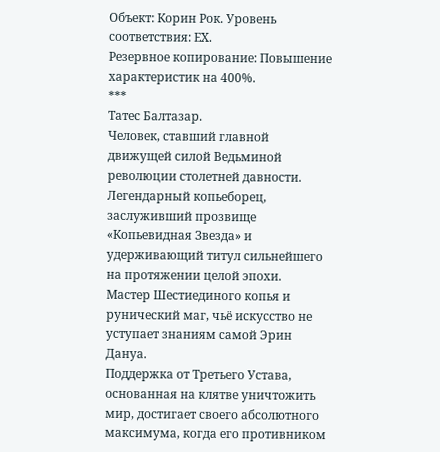Объект: Корин Рок. Уровень соответствия: EX.
Резервное копирование: Повышение характеристик на 400%.
***
Татес Балтазар.
Человек, ставший главной движущей силой Ведьминой революции столетней давности.
Легендарный копьеборец, заслуживший прозвище «Копьевидная Звезда» и удерживающий титул сильнейшего на протяжении целой эпохи.
Мастер Шестиединого копья и рунический маг, чьё искусство не уступает знаниям самой Эрин Дануа.
Поддержка от Третьего Устава, основанная на клятве уничтожить мир, достигает своего абсолютного максимума, когда его противником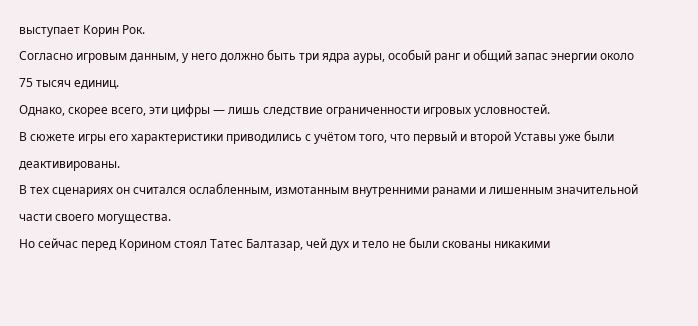выступает Корин Рок.
Согласно игровым данным, у него должно быть три ядра ауры, особый ранг и общий запас энергии около 75 тысяч единиц.
Однако, скорее всего, эти цифры — лишь следствие ограниченности игровых условностей.
В сюжете игры его характеристики приводились с учётом того, что первый и второй Уставы уже были деактивированы.
В тех сценариях он считался ослабленным, измотанным внутренними ранами и лишенным значительной части своего могущества.
Но сейчас перед Корином стоял Татес Балтазар, чей дух и тело не были скованы никакими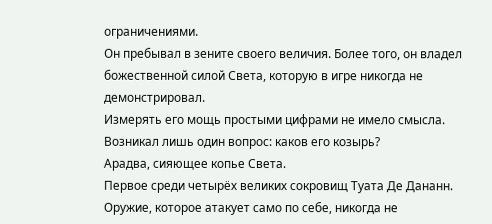ограничениями.
Он пребывал в зените своего величия. Более того, он владел божественной силой Света, которую в игре никогда не демонстрировал.
Измерять его мощь простыми цифрами не имело смысла. Возникал лишь один вопрос: каков его козырь?
Арадва, сияющее копье Света.
Первое среди четырёх великих сокровищ Туата Де Дананн. Оружие, которое атакует само по себе, никогда не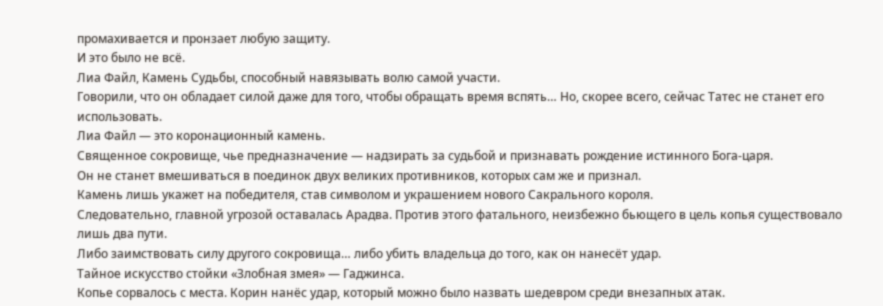промахивается и пронзает любую защиту.
И это было не всё.
Лиа Файл, Камень Судьбы, способный навязывать волю самой участи.
Говорили, что он обладает силой даже для того, чтобы обращать время вспять… Но, скорее всего, сейчас Татес не станет его использовать.
Лиа Файл — это коронационный камень.
Священное сокровище, чье предназначение — надзирать за судьбой и признавать рождение истинного Бога-царя.
Он не станет вмешиваться в поединок двух великих противников, которых сам же и признал.
Камень лишь укажет на победителя, став символом и украшением нового Сакрального короля.
Следовательно, главной угрозой оставалась Арадва. Против этого фатального, неизбежно бьющего в цель копья существовало лишь два пути.
Либо заимствовать силу другого сокровища… либо убить владельца до того, как он нанесёт удар.
Тайное искусство стойки «Злобная змея» — Гаджинса.
Копье сорвалось с места. Корин нанёс удар, который можно было назвать шедевром среди внезапных атак.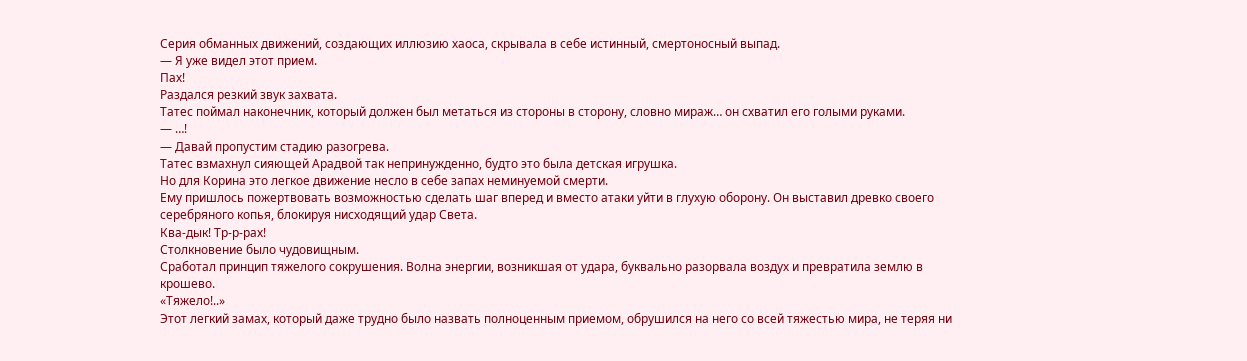Серия обманных движений, создающих иллюзию хаоса, скрывала в себе истинный, смертоносный выпад.
— Я уже видел этот прием.
Пах!
Раздался резкий звук захвата.
Татес поймал наконечник, который должен был метаться из стороны в сторону, словно мираж… он схватил его голыми руками.
— …!
— Давай пропустим стадию разогрева.
Татес взмахнул сияющей Арадвой так непринужденно, будто это была детская игрушка.
Но для Корина это легкое движение несло в себе запах неминуемой смерти.
Ему пришлось пожертвовать возможностью сделать шаг вперед и вместо атаки уйти в глухую оборону. Он выставил древко своего серебряного копья, блокируя нисходящий удар Света.
Ква-дык! Тр-р-рах!
Столкновение было чудовищным.
Сработал принцип тяжелого сокрушения. Волна энергии, возникшая от удара, буквально разорвала воздух и превратила землю в крошево.
«Тяжело!..»
Этот легкий замах, который даже трудно было назвать полноценным приемом, обрушился на него со всей тяжестью мира, не теряя ни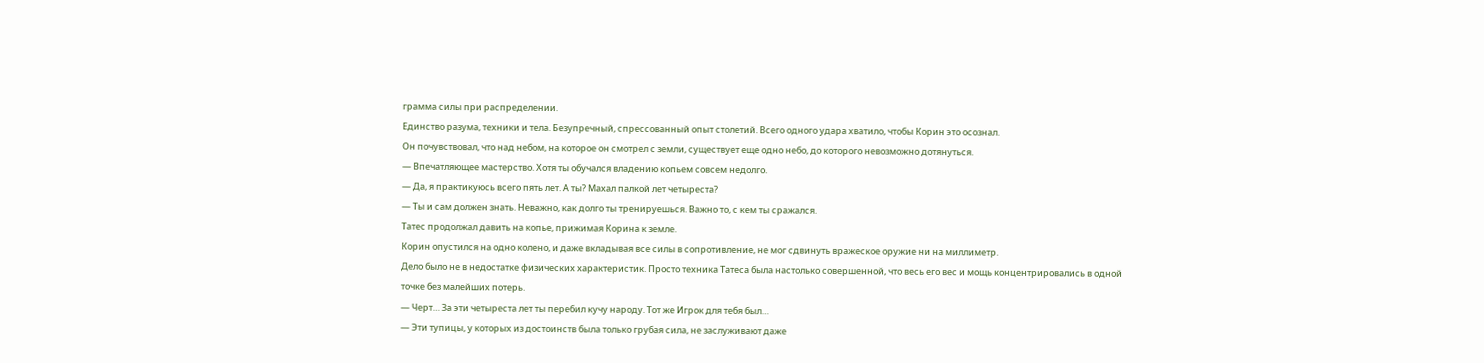грамма силы при распределении.
Единство разума, техники и тела. Безупречный, спрессованный опыт столетий. Всего одного удара хватило, чтобы Корин это осознал.
Он почувствовал, что над небом, на которое он смотрел с земли, существует еще одно небо, до которого невозможно дотянуться.
— Впечатляющее мастерство. Хотя ты обучался владению копьем совсем недолго.
— Да, я практикуюсь всего пять лет. А ты? Махал палкой лет четыреста?
— Ты и сам должен знать. Неважно, как долго ты тренируешься. Важно то, с кем ты сражался.
Татес продолжал давить на копье, прижимая Корина к земле.
Корин опустился на одно колено, и даже вкладывая все силы в сопротивление, не мог сдвинуть вражеское оружие ни на миллиметр.
Дело было не в недостатке физических характеристик. Просто техника Татеса была настолько совершенной, что весь его вес и мощь концентрировались в одной точке без малейших потерь.
— Черт… За эти четыреста лет ты перебил кучу народу. Тот же Игрок для тебя был…
— Эти тупицы, у которых из достоинств была только грубая сила, не заслуживают даже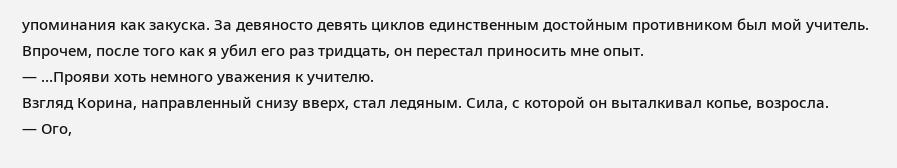упоминания как закуска. За девяносто девять циклов единственным достойным противником был мой учитель. Впрочем, после того как я убил его раз тридцать, он перестал приносить мне опыт.
— …Прояви хоть немного уважения к учителю.
Взгляд Корина, направленный снизу вверх, стал ледяным. Сила, с которой он выталкивал копье, возросла.
— Ого,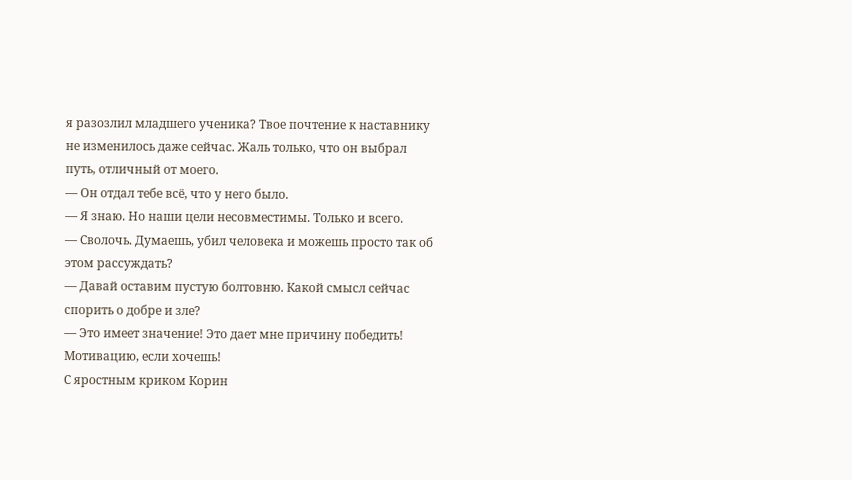я разозлил младшего ученика? Твое почтение к наставнику не изменилось даже сейчас. Жаль только, что он выбрал путь, отличный от моего.
— Он отдал тебе всё, что у него было.
— Я знаю. Но наши цели несовместимы. Только и всего.
— Сволочь. Думаешь, убил человека и можешь просто так об этом рассуждать?
— Давай оставим пустую болтовню. Какой смысл сейчас спорить о добре и зле?
— Это имеет значение! Это дает мне причину победить! Мотивацию, если хочешь!
С яростным криком Корин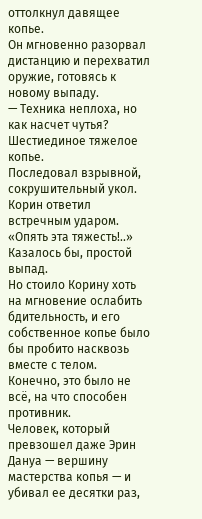оттолкнул давящее копье.
Он мгновенно разорвал дистанцию и перехватил оружие, готовясь к новому выпаду.
— Техника неплоха, но как насчет чутья?
Шестиединое тяжелое копье.
Последовал взрывной, сокрушительный укол. Корин ответил встречным ударом.
«Опять эта тяжесть!..»
Казалось бы, простой выпад.
Но стоило Корину хоть на мгновение ослабить бдительность, и его собственное копье было бы пробито насквозь вместе с телом.
Конечно, это было не всё, на что способен противник.
Человек, который превзошел даже Эрин Дануа — вершину мастерства копья — и убивал ее десятки раз,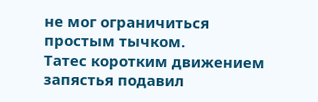не мог ограничиться простым тычком.
Татес коротким движением запястья подавил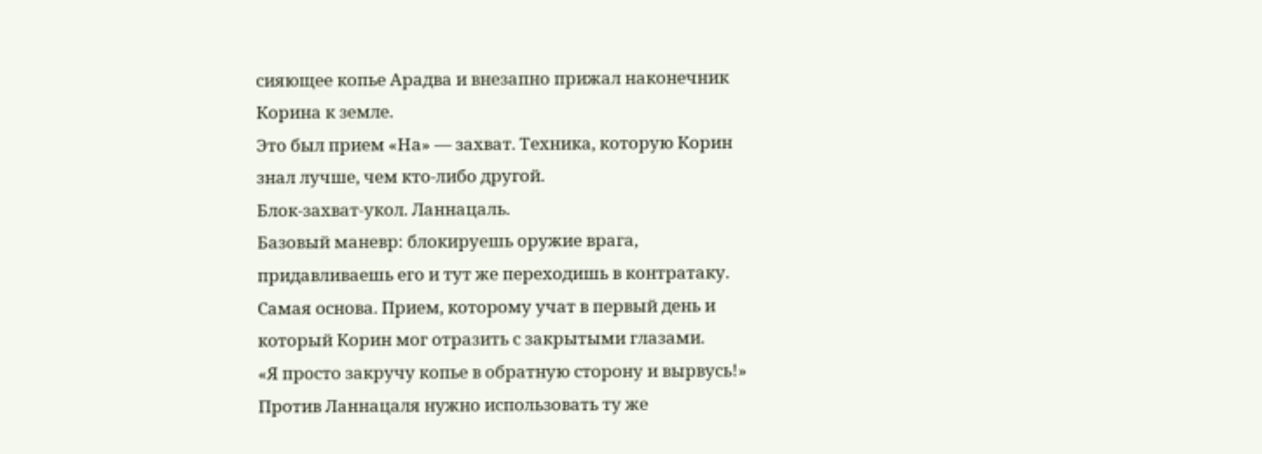сияющее копье Арадва и внезапно прижал наконечник Корина к земле.
Это был прием «На» — захват. Техника, которую Корин знал лучше, чем кто-либо другой.
Блок-захват-укол. Ланнацаль.
Базовый маневр: блокируешь оружие врага, придавливаешь его и тут же переходишь в контратаку.
Самая основа. Прием, которому учат в первый день и который Корин мог отразить с закрытыми глазами.
«Я просто закручу копье в обратную сторону и вырвусь!»
Против Ланнацаля нужно использовать ту же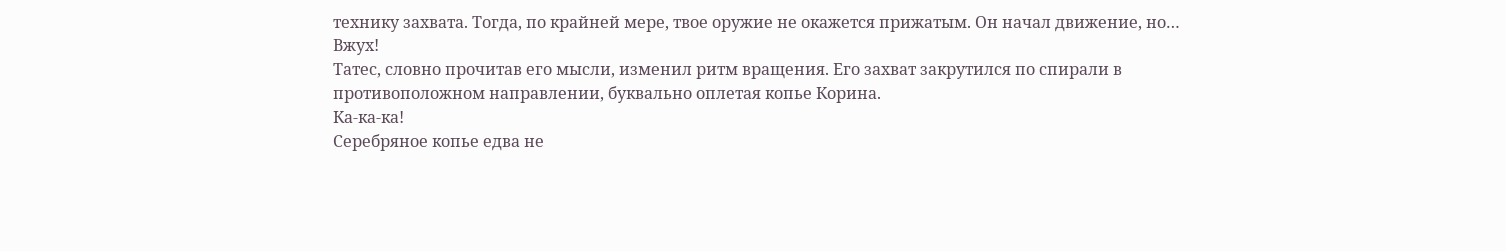технику захвата. Тогда, по крайней мере, твое оружие не окажется прижатым. Он начал движение, но…
Вжух!
Татес, словно прочитав его мысли, изменил ритм вращения. Его захват закрутился по спирали в противоположном направлении, буквально оплетая копье Корина.
Ка-ка-ка!
Серебряное копье едва не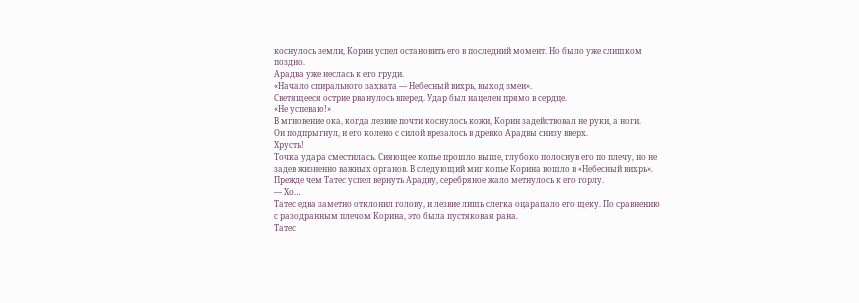коснулось земли, Корин успел остановить его в последний момент. Но было уже слишком поздно.
Арадва уже неслась к его груди.
«Начало спирального захвата — Небесный вихрь, выход змеи».
Светящееся острие рванулось вперед. Удар был нацелен прямо в сердце.
«Не успеваю!»
В мгновение ока, когда лезвие почти коснулось кожи, Корин задействовал не руки, а ноги.
Он подпрыгнул, и его колено с силой врезалось в древко Арадвы снизу вверх.
Хрусть!
Точка удара сместилась. Сияющее копье прошло выше, глубоко полоснув его по плечу, но не задев жизненно важных органов. В следующий миг копье Корина вошло в «Небесный вихрь».
Прежде чем Татес успел вернуть Арадву, серебряное жало метнулось к его горлу.
— Хо…
Татес едва заметно отклонил голову, и лезвие лишь слегка оцарапало его щеку. По сравнению с разодранным плечом Корина, это была пустяковая рана.
Татес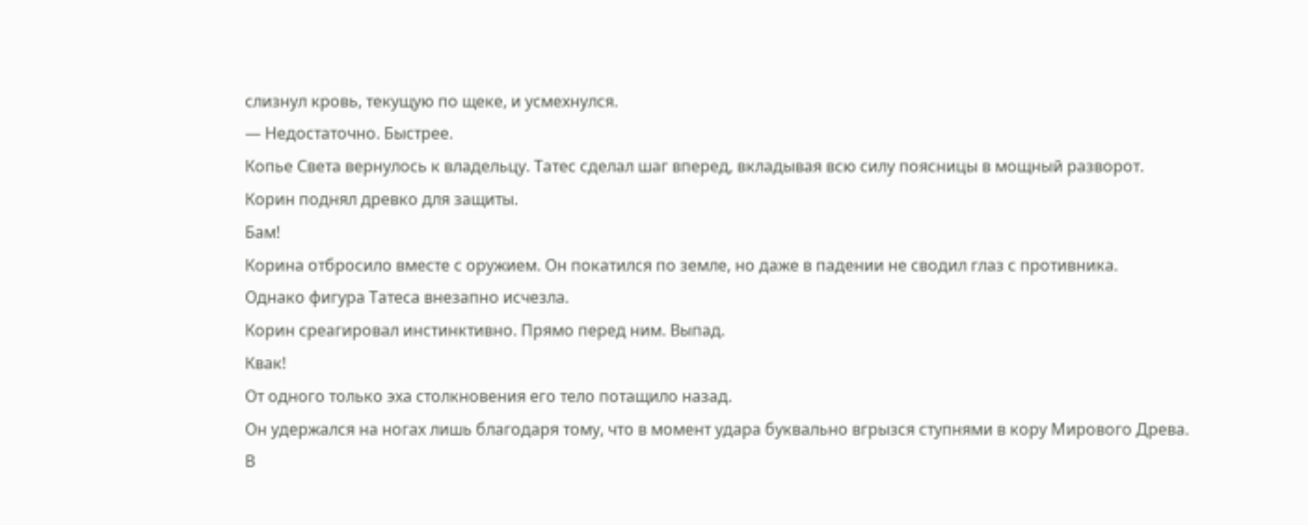слизнул кровь, текущую по щеке, и усмехнулся.
— Недостаточно. Быстрее.
Копье Света вернулось к владельцу. Татес сделал шаг вперед, вкладывая всю силу поясницы в мощный разворот.
Корин поднял древко для защиты.
Бам!
Корина отбросило вместе с оружием. Он покатился по земле, но даже в падении не сводил глаз с противника.
Однако фигура Татеса внезапно исчезла.
Корин среагировал инстинктивно. Прямо перед ним. Выпад.
Квак!
От одного только эха столкновения его тело потащило назад.
Он удержался на ногах лишь благодаря тому, что в момент удара буквально вгрызся ступнями в кору Мирового Древа.
В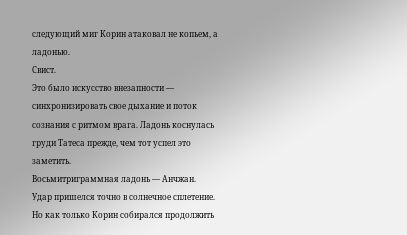следующий миг Корин атаковал не копьем, а ладонью.
Свист.
Это было искусство внезапности — синхронизировать свое дыхание и поток сознания с ритмом врага. Ладонь коснулась груди Татеса прежде, чем тот успел это заметить.
Восьмитриграммная ладонь — Анчжан.
Удар пришелся точно в солнечное сплетение.
Но как только Корин собирался продолжить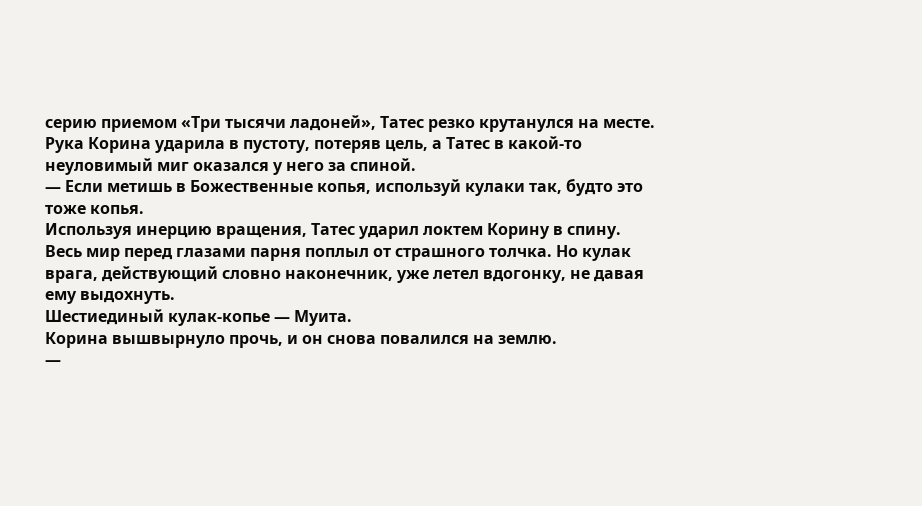серию приемом «Три тысячи ладоней», Татес резко крутанулся на месте.
Рука Корина ударила в пустоту, потеряв цель, а Татес в какой-то неуловимый миг оказался у него за спиной.
— Если метишь в Божественные копья, используй кулаки так, будто это тоже копья.
Используя инерцию вращения, Татес ударил локтем Корину в спину. Весь мир перед глазами парня поплыл от страшного толчка. Но кулак врага, действующий словно наконечник, уже летел вдогонку, не давая ему выдохнуть.
Шестиединый кулак-копье — Муита.
Корина вышвырнуло прочь, и он снова повалился на землю.
—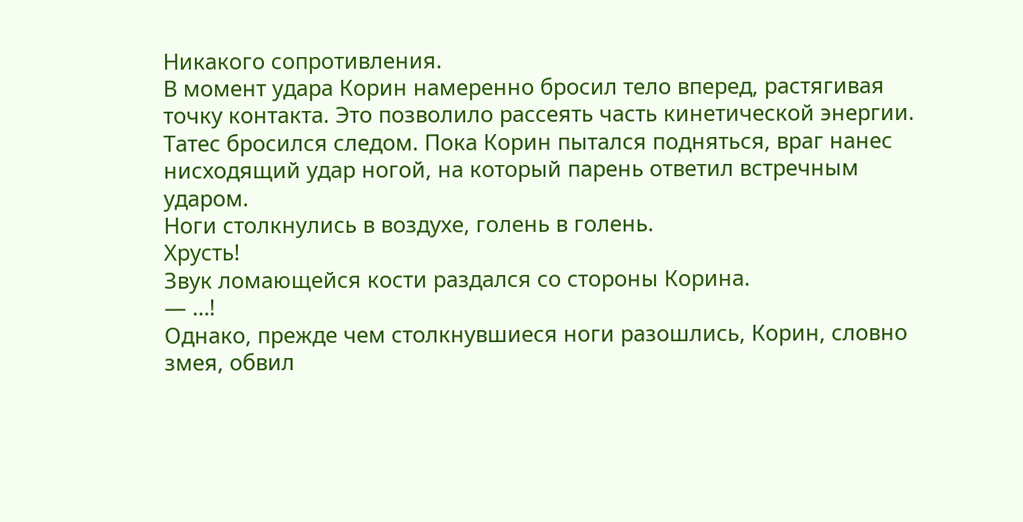Никакого сопротивления.
В момент удара Корин намеренно бросил тело вперед, растягивая точку контакта. Это позволило рассеять часть кинетической энергии.
Татес бросился следом. Пока Корин пытался подняться, враг нанес нисходящий удар ногой, на который парень ответил встречным ударом.
Ноги столкнулись в воздухе, голень в голень.
Хрусть!
Звук ломающейся кости раздался со стороны Корина.
— …!
Однако, прежде чем столкнувшиеся ноги разошлись, Корин, словно змея, обвил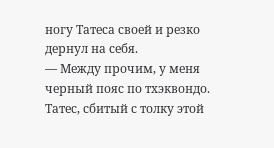ногу Татеса своей и резко дернул на себя.
— Между прочим, у меня черный пояс по тхэквондо.
Татес, сбитый с толку этой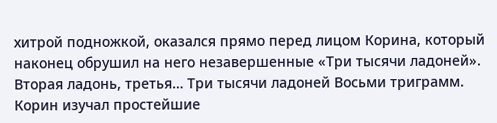хитрой подножкой, оказался прямо перед лицом Корина, который наконец обрушил на него незавершенные «Три тысячи ладоней».
Вторая ладонь, третья… Три тысячи ладоней Восьми триграмм.
Корин изучал простейшие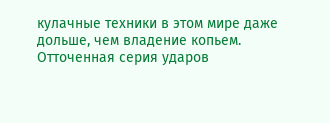кулачные техники в этом мире даже дольше, чем владение копьем.
Отточенная серия ударов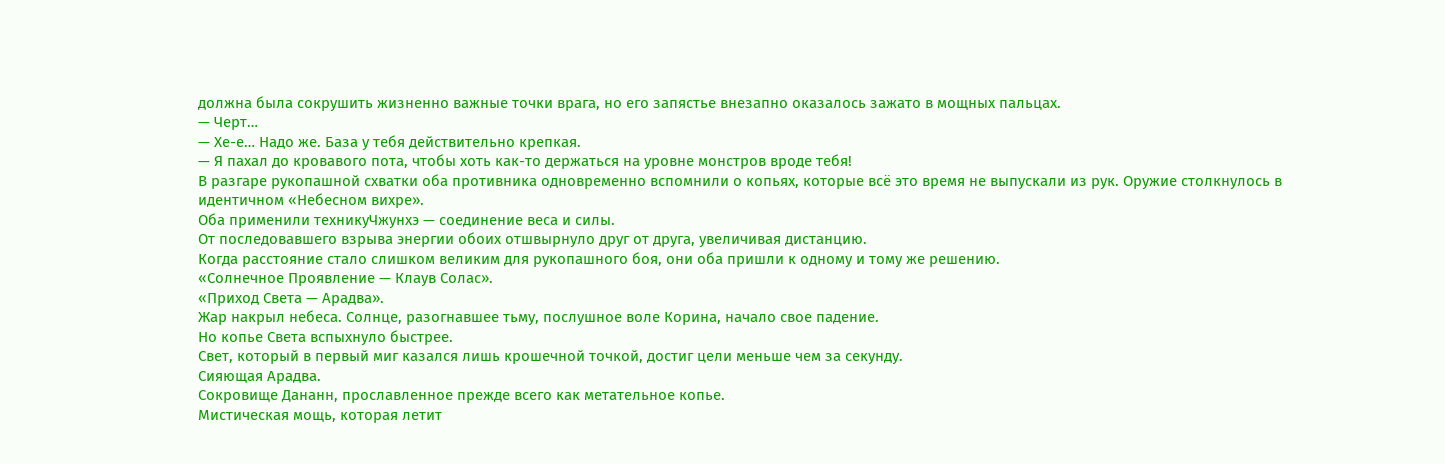должна была сокрушить жизненно важные точки врага, но его запястье внезапно оказалось зажато в мощных пальцах.
— Черт…
— Хе-е… Надо же. База у тебя действительно крепкая.
— Я пахал до кровавого пота, чтобы хоть как-то держаться на уровне монстров вроде тебя!
В разгаре рукопашной схватки оба противника одновременно вспомнили о копьях, которые всё это время не выпускали из рук. Оружие столкнулось в идентичном «Небесном вихре».
Оба применили техникуЧжунхэ — соединение веса и силы.
От последовавшего взрыва энергии обоих отшвырнуло друг от друга, увеличивая дистанцию.
Когда расстояние стало слишком великим для рукопашного боя, они оба пришли к одному и тому же решению.
«Солнечное Проявление — Клаув Солас».
«Приход Света — Арадва».
Жар накрыл небеса. Солнце, разогнавшее тьму, послушное воле Корина, начало свое падение.
Но копье Света вспыхнуло быстрее.
Свет, который в первый миг казался лишь крошечной точкой, достиг цели меньше чем за секунду.
Сияющая Арадва.
Сокровище Дананн, прославленное прежде всего как метательное копье.
Мистическая мощь, которая летит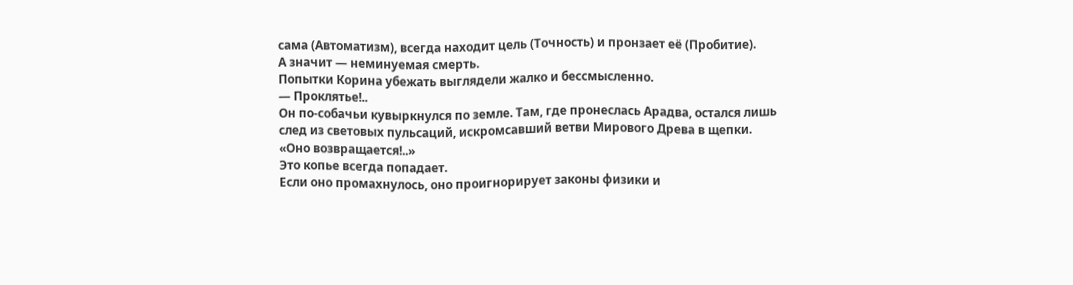сама (Автоматизм), всегда находит цель (Точность) и пронзает её (Пробитие).
А значит — неминуемая смерть.
Попытки Корина убежать выглядели жалко и бессмысленно.
— Проклятье!..
Он по-собачьи кувыркнулся по земле. Там, где пронеслась Арадва, остался лишь след из световых пульсаций, искромсавший ветви Мирового Древа в щепки.
«Оно возвращается!..»
Это копье всегда попадает.
Если оно промахнулось, оно проигнорирует законы физики и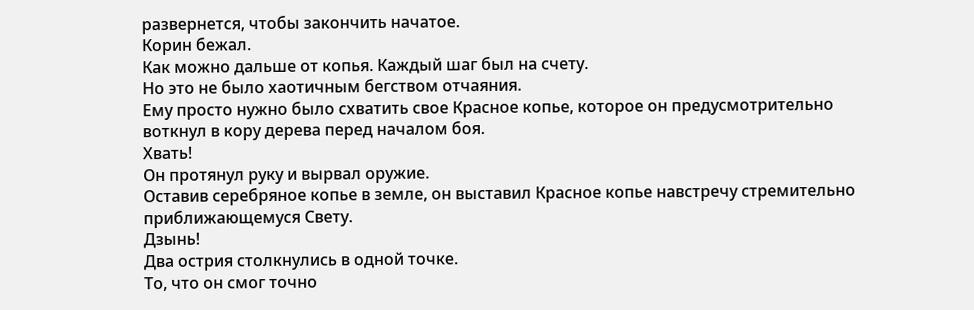развернется, чтобы закончить начатое.
Корин бежал.
Как можно дальше от копья. Каждый шаг был на счету.
Но это не было хаотичным бегством отчаяния.
Ему просто нужно было схватить свое Красное копье, которое он предусмотрительно воткнул в кору дерева перед началом боя.
Хвать!
Он протянул руку и вырвал оружие.
Оставив серебряное копье в земле, он выставил Красное копье навстречу стремительно приближающемуся Свету.
Дзынь!
Два острия столкнулись в одной точке.
То, что он смог точно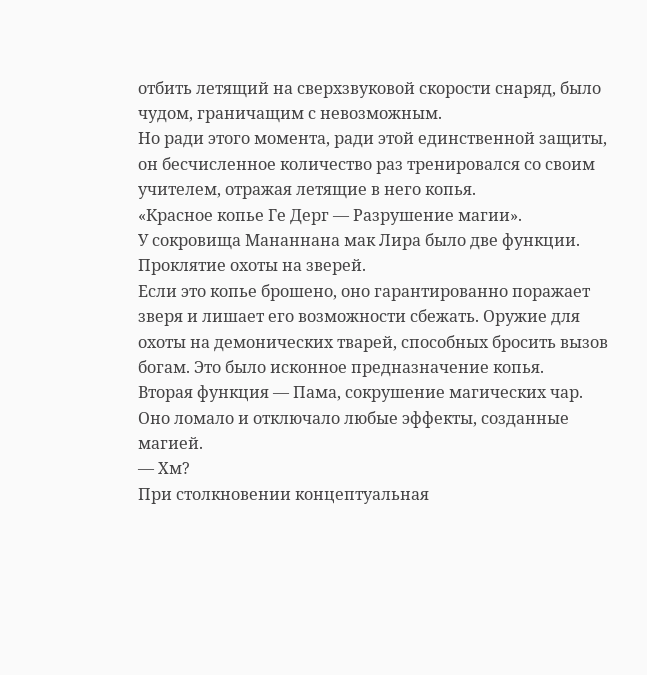отбить летящий на сверхзвуковой скорости снаряд, было чудом, граничащим с невозможным.
Но ради этого момента, ради этой единственной защиты, он бесчисленное количество раз тренировался со своим учителем, отражая летящие в него копья.
«Красное копье Ге Дерг — Разрушение магии».
У сокровища Мананнана мак Лира было две функции.
Проклятие охоты на зверей.
Если это копье брошено, оно гарантированно поражает зверя и лишает его возможности сбежать. Оружие для охоты на демонических тварей, способных бросить вызов богам. Это было исконное предназначение копья.
Вторая функция — Пама, сокрушение магических чар. Оно ломало и отключало любые эффекты, созданные магией.
— Хм?
При столкновении концептуальная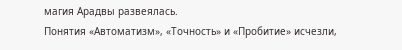магия Арадвы развеялась.
Понятия «Автоматизм», «Точность» и «Пробитие» исчезли,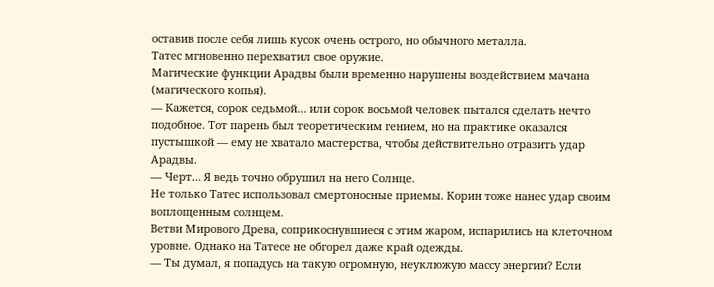оставив после себя лишь кусок очень острого, но обычного металла.
Татес мгновенно перехватил свое оружие.
Магические функции Арадвы были временно нарушены воздействием мачана (магического копья).
— Кажется, сорок седьмой… или сорок восьмой человек пытался сделать нечто подобное. Тот парень был теоретическим гением, но на практике оказался пустышкой — ему не хватало мастерства, чтобы действительно отразить удар Арадвы.
— Черт… Я ведь точно обрушил на него Солнце.
Не только Татес использовал смертоносные приемы. Корин тоже нанес удар своим воплощенным солнцем.
Ветви Мирового Древа, соприкоснувшиеся с этим жаром, испарились на клеточном уровне. Однако на Татесе не обгорел даже край одежды.
— Ты думал, я попадусь на такую огромную, неуклюжую массу энергии? Если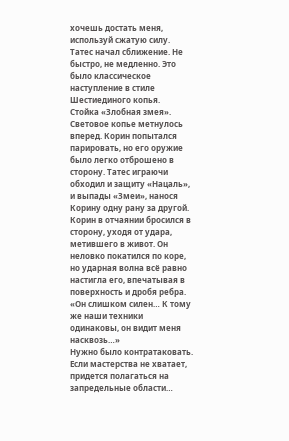хочешь достать меня, используй сжатую силу.
Татес начал сближение. Не быстро, не медленно. Это было классическое наступление в стиле Шестиединого копья.
Стойка «Злобная змея».
Световое копье метнулось вперед. Корин попытался парировать, но его оружие было легко отброшено в сторону. Татес играючи обходил и защиту «Нацаль», и выпады «Змеи», нанося Корину одну рану за другой.
Корин в отчаянии бросился в сторону, уходя от удара, метившего в живот. Он неловко покатился по коре, но ударная волна всё равно настигла его, впечатывая в поверхность и дробя ребра.
«Он слишком силен… К тому же наши техники одинаковы, он видит меня насквозь…»
Нужно было контратаковать. Если мастерства не хватает, придется полагаться на запредельные области…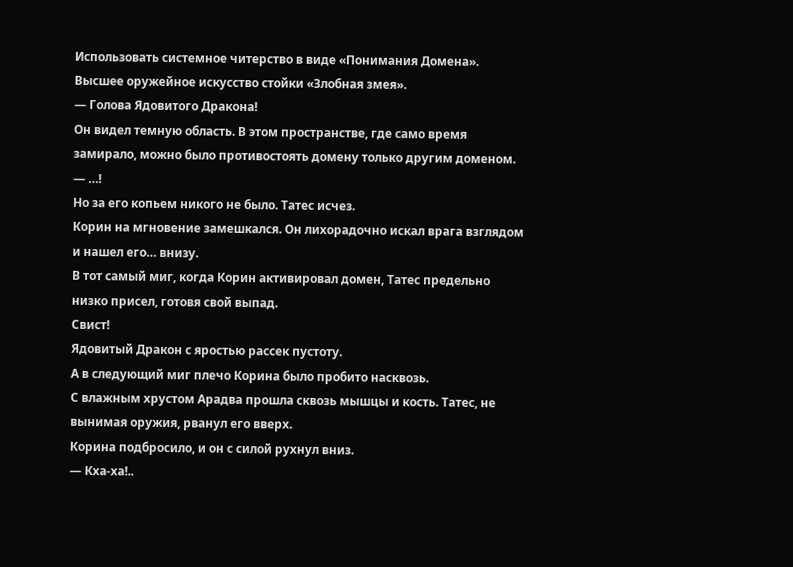Использовать системное читерство в виде «Понимания Домена».
Высшее оружейное искусство стойки «Злобная змея».
— Голова Ядовитого Дракона!
Он видел темную область. В этом пространстве, где само время замирало, можно было противостоять домену только другим доменом.
— …!
Но за его копьем никого не было. Татес исчез.
Корин на мгновение замешкался. Он лихорадочно искал врага взглядом и нашел его… внизу.
В тот самый миг, когда Корин активировал домен, Татес предельно низко присел, готовя свой выпад.
Свист!
Ядовитый Дракон с яростью рассек пустоту.
А в следующий миг плечо Корина было пробито насквозь.
С влажным хрустом Арадва прошла сквозь мышцы и кость. Татес, не вынимая оружия, рванул его вверх.
Корина подбросило, и он с силой рухнул вниз.
— Кха-ха!..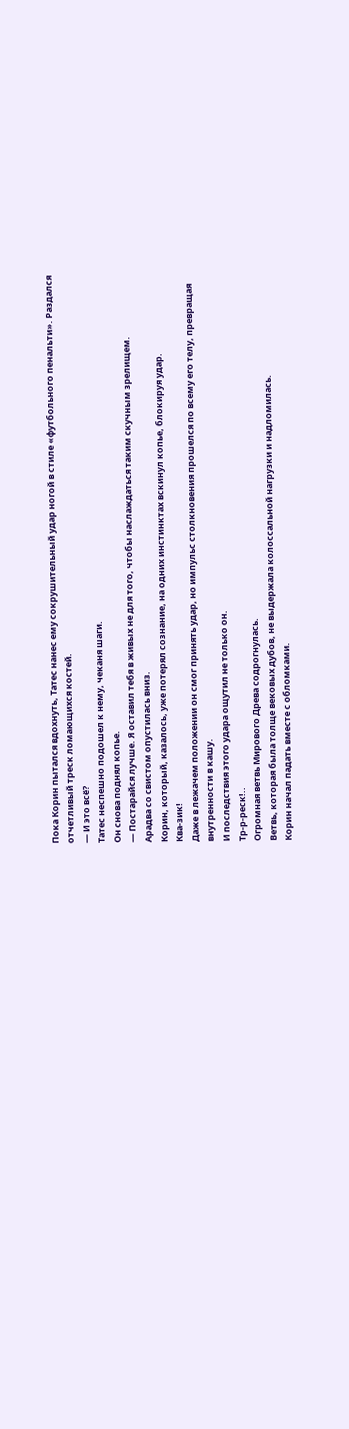Пока Корин пытался вдохнуть, Татес нанес ему сокрушительный удар ногой в стиле «футбольного пенальти». Раздался отчетливый треск ломающихся костей.
— И это всё?
Татес неспешно подошел к нему, чеканя шаги.
Он снова поднял копье.
— Постарайся лучше. Я оставил тебя в живых не для того, чтобы наслаждаться таким скучным зрелищем.
Арадва со свистом опустилась вниз.
Корин, который, казалось, уже потерял сознание, на одних инстинктах вскинул копье, блокируя удар.
Ква-зик!
Даже в лежачем положении он смог принять удар, но импульс столкновения прошелся по всему его телу, превращая внутренности в кашу.
И последствия этого удара ощутил не только он.
Тр-р-реск!..
Огромная ветвь Мирового Древа содрогнулась.
Ветвь, которая была толще вековых дубов, не выдержала колоссальной нагрузки и надломилась.
Корин начал падать вместе с обломками.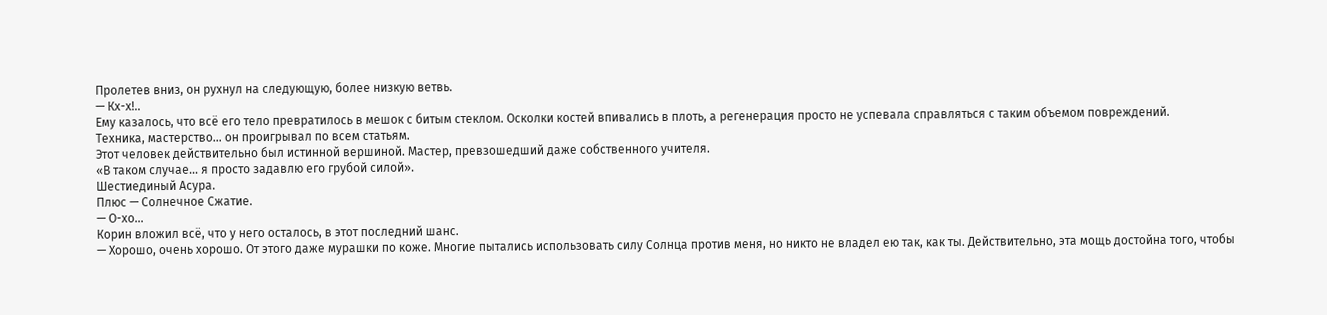Пролетев вниз, он рухнул на следующую, более низкую ветвь.
— Кх-х!..
Ему казалось, что всё его тело превратилось в мешок с битым стеклом. Осколки костей впивались в плоть, а регенерация просто не успевала справляться с таким объемом повреждений.
Техника, мастерство… он проигрывал по всем статьям.
Этот человек действительно был истинной вершиной. Мастер, превзошедший даже собственного учителя.
«В таком случае… я просто задавлю его грубой силой».
Шестиединый Асура.
Плюс — Солнечное Сжатие.
— О-хо…
Корин вложил всё, что у него осталось, в этот последний шанс.
— Хорошо, очень хорошо. От этого даже мурашки по коже. Многие пытались использовать силу Солнца против меня, но никто не владел ею так, как ты. Действительно, эта мощь достойна того, чтобы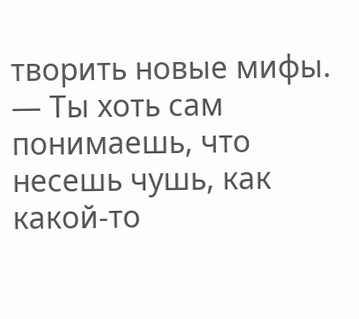творить новые мифы.
— Ты хоть сам понимаешь, что несешь чушь, как какой-то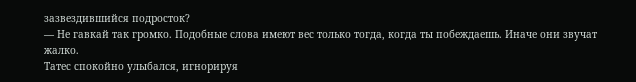зазвездившийся подросток?
— Не гавкай так громко. Подобные слова имеют вес только тогда, когда ты побеждаешь. Иначе они звучат жалко.
Татес спокойно улыбался, игнорируя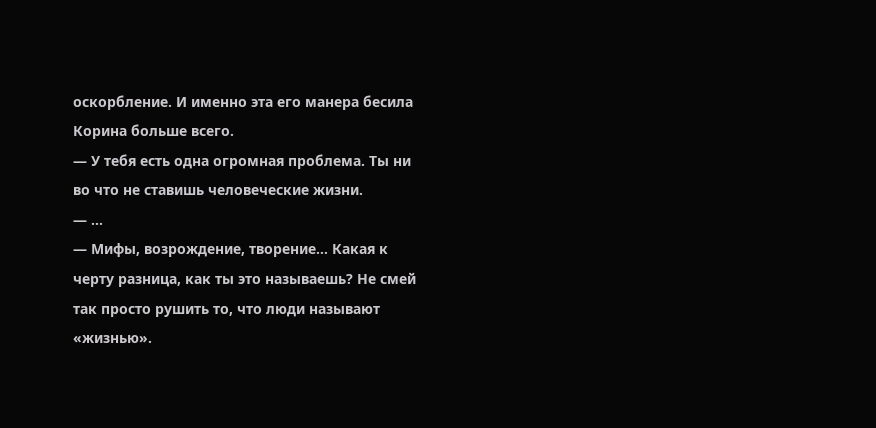оскорбление. И именно эта его манера бесила Корина больше всего.
— У тебя есть одна огромная проблема. Ты ни во что не ставишь человеческие жизни.
— …
— Мифы, возрождение, творение… Какая к черту разница, как ты это называешь? Не смей так просто рушить то, что люди называют «жизнью».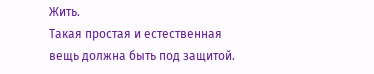Жить.
Такая простая и естественная вещь должна быть под защитой.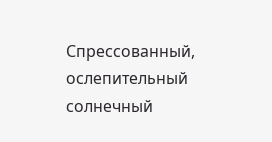Спрессованный, ослепительный солнечный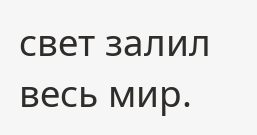свет залил весь мир.